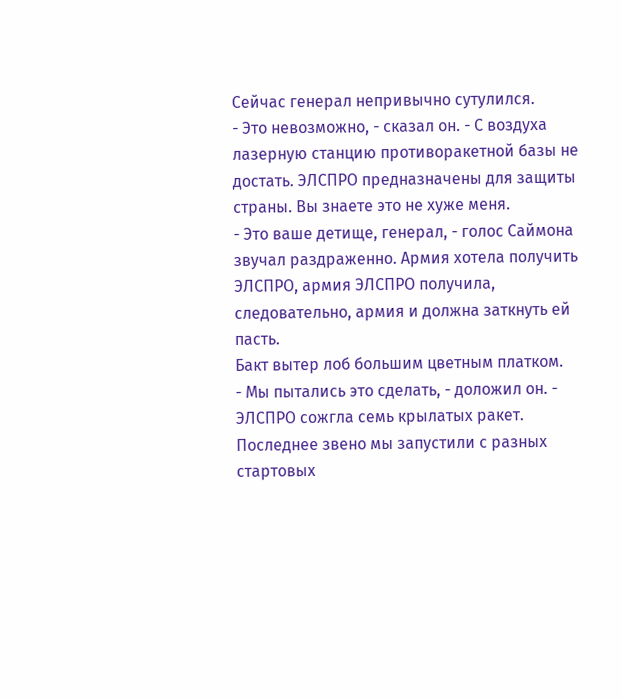Сейчас генерал непривычно сутулился.
- Это невозможно, - сказал он. - С воздуха лазерную станцию противоракетной базы не достать. ЭЛСПРО предназначены для защиты страны. Вы знаете это не хуже меня.
- Это ваше детище, генерал, - голос Саймона звучал раздраженно. Армия хотела получить ЭЛСПРО, армия ЭЛСПРО получила, следовательно, армия и должна заткнуть ей пасть.
Бакт вытер лоб большим цветным платком.
- Мы пытались это сделать, - доложил он. - ЭЛСПРО сожгла семь крылатых ракет. Последнее звено мы запустили с разных стартовых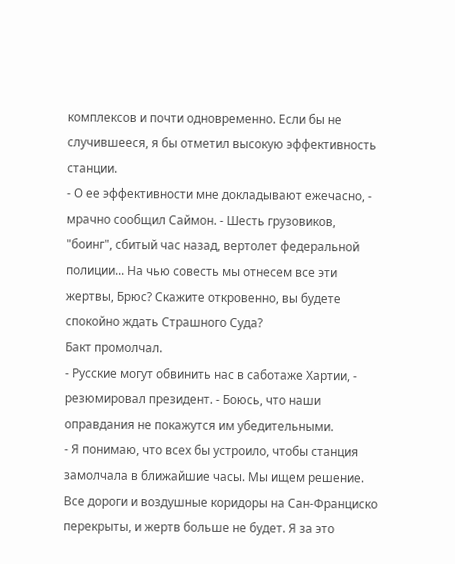комплексов и почти одновременно. Если бы не случившееся, я бы отметил высокую эффективность станции.
- О ее эффективности мне докладывают ежечасно, - мрачно сообщил Саймон. - Шесть грузовиков, "боинг", сбитый час назад, вертолет федеральной полиции... На чью совесть мы отнесем все эти жертвы, Брюс? Скажите откровенно, вы будете спокойно ждать Страшного Суда?
Бакт промолчал.
- Русские могут обвинить нас в саботаже Хартии, - резюмировал президент. - Боюсь, что наши оправдания не покажутся им убедительными.
- Я понимаю, что всех бы устроило, чтобы станция замолчала в ближайшие часы. Мы ищем решение. Все дороги и воздушные коридоры на Сан-Франциско перекрыты, и жертв больше не будет. Я за это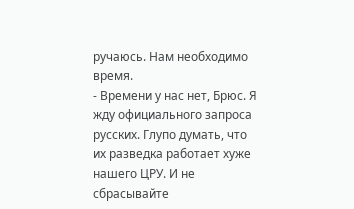ручаюсь. Нам необходимо время.
- Времени у нас нет, Брюс. Я жду официального запроса русских. Глупо думать, что их разведка работает хуже нашего ЦРУ. И не сбрасывайте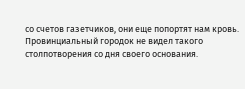со счетов газетчиков, они еще попортят нам кровь.
Провинциальный городок не видел такого столпотворения со дня своего основания.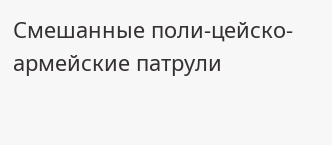Смешанные поли-цейско-армейские патрули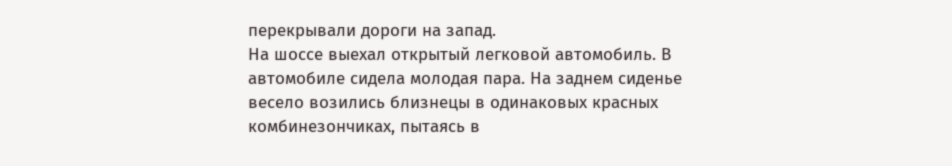перекрывали дороги на запад.
На шоссе выехал открытый легковой автомобиль. В автомобиле сидела молодая пара. На заднем сиденье весело возились близнецы в одинаковых красных комбинезончиках, пытаясь в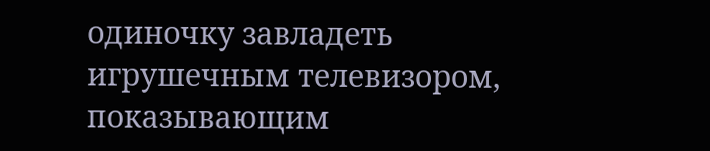одиночку завладеть игрушечным телевизором, показывающим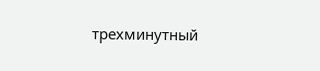трехминутный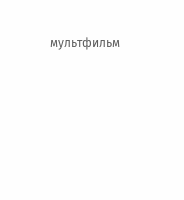мультфильм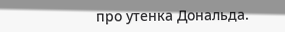про утенка Дональда.